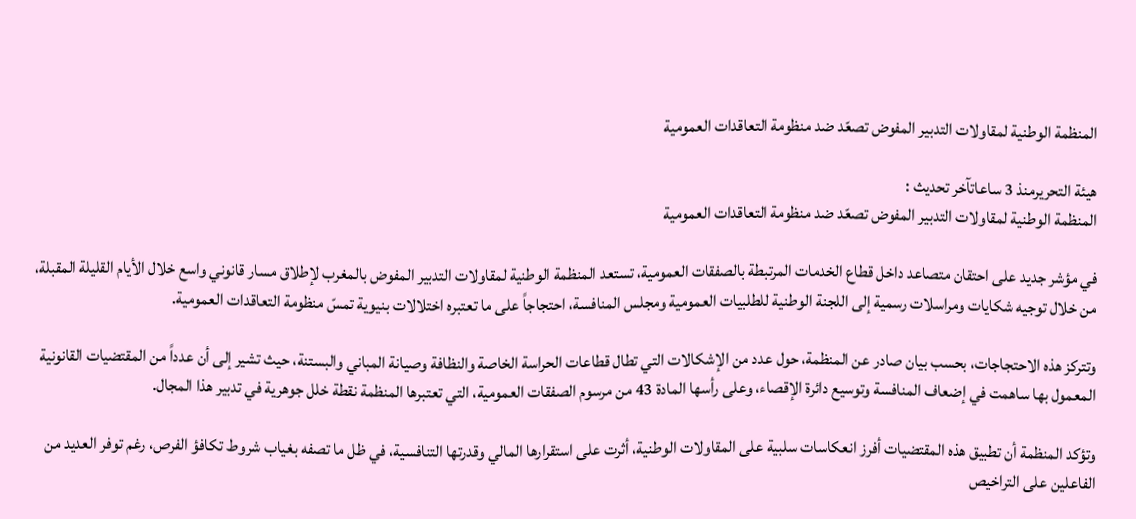المنظمة الوطنية لمقاولات التدبير المفوض تصعّد ضد منظومة التعاقدات العمومية

هيئة التحريرمنذ 3 ساعاتآخر تحديث :
المنظمة الوطنية لمقاولات التدبير المفوض تصعّد ضد منظومة التعاقدات العمومية

في مؤشر جديد على احتقان متصاعد داخل قطاع الخدمات المرتبطة بالصفقات العمومية، تستعد المنظمة الوطنية لمقاولات التدبير المفوض بالمغرب لإطلاق مسار قانوني واسع خلال الأيام القليلة المقبلة، من خلال توجيه شكايات ومراسلات رسمية إلى اللجنة الوطنية للطلبيات العمومية ومجلس المنافسة، احتجاجاً على ما تعتبره اختلالات بنيوية تمسّ منظومة التعاقدات العمومية.

وتتركز هذه الاحتجاجات، بحسب بيان صادر عن المنظمة، حول عدد من الإشكالات التي تطال قطاعات الحراسة الخاصة والنظافة وصيانة المباني والبستنة، حيث تشير إلى أن عدداً من المقتضيات القانونية المعمول بها ساهمت في إضعاف المنافسة وتوسيع دائرة الإقصاء، وعلى رأسها المادة 43 من مرسوم الصفقات العمومية، التي تعتبرها المنظمة نقطة خلل جوهرية في تدبير هذا المجال.

وتؤكد المنظمة أن تطبيق هذه المقتضيات أفرز انعكاسات سلبية على المقاولات الوطنية، أثرت على استقرارها المالي وقدرتها التنافسية، في ظل ما تصفه بغياب شروط تكافؤ الفرص، رغم توفر العديد من الفاعلين على التراخيص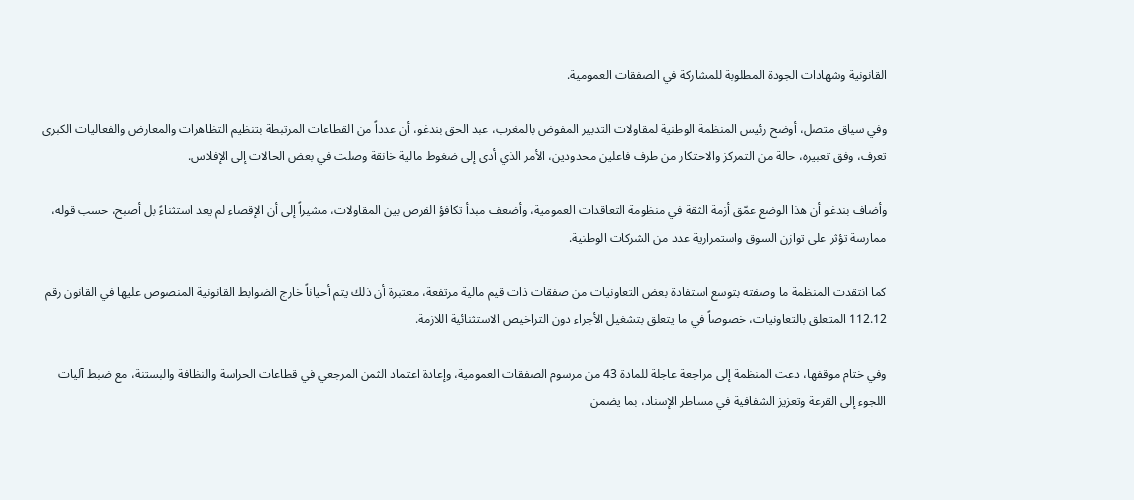القانونية وشهادات الجودة المطلوبة للمشاركة في الصفقات العمومية.

وفي سياق متصل، أوضح رئيس المنظمة الوطنية لمقاولات التدبير المفوض بالمغرب، عبد الحق بندغو، أن عدداً من القطاعات المرتبطة بتنظيم التظاهرات والمعارض والفعاليات الكبرى تعرف، وفق تعبيره، حالة من التمركز والاحتكار من طرف فاعلين محدودين، الأمر الذي أدى إلى ضغوط مالية خانقة وصلت في بعض الحالات إلى الإفلاس.

وأضاف بندغو أن هذا الوضع عمّق أزمة الثقة في منظومة التعاقدات العمومية، وأضعف مبدأ تكافؤ الفرص بين المقاولات، مشيراً إلى أن الإقصاء لم يعد استثناءً بل أصبح، حسب قوله، ممارسة تؤثر على توازن السوق واستمرارية عدد من الشركات الوطنية.

كما انتقدت المنظمة ما وصفته بتوسع استفادة بعض التعاونيات من صفقات ذات قيم مالية مرتفعة، معتبرة أن ذلك يتم أحياناً خارج الضوابط القانونية المنصوص عليها في القانون رقم 112.12 المتعلق بالتعاونيات، خصوصاً في ما يتعلق بتشغيل الأجراء دون التراخيص الاستثنائية اللازمة.

وفي ختام موقفها، دعت المنظمة إلى مراجعة عاجلة للمادة 43 من مرسوم الصفقات العمومية، وإعادة اعتماد الثمن المرجعي في قطاعات الحراسة والنظافة والبستنة، مع ضبط آليات اللجوء إلى القرعة وتعزيز الشفافية في مساطر الإسناد، بما يضمن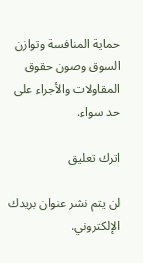حماية المنافسة وتوازن السوق وصون حقوق المقاولات والأجراء على حد سواء.

اترك تعليق

لن يتم نشر عنوان بريدك الإلكتروني.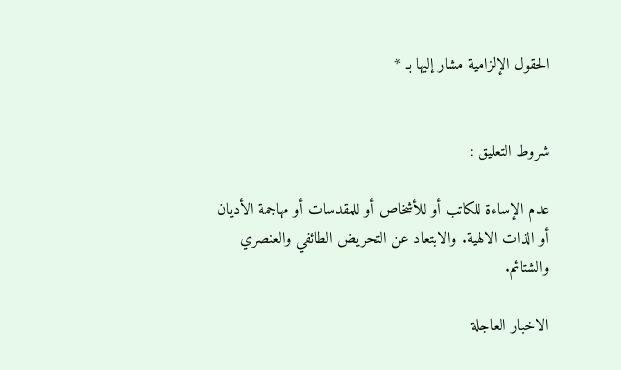الحقول الإلزامية مشار إليها بـ *


شروط التعليق :

عدم الإساءة للكاتب أو للأشخاص أو للمقدسات أو مهاجمة الأديان أو الذات الالهية. والابتعاد عن التحريض الطائفي والعنصري والشتائم.

الاخبار العاجلة